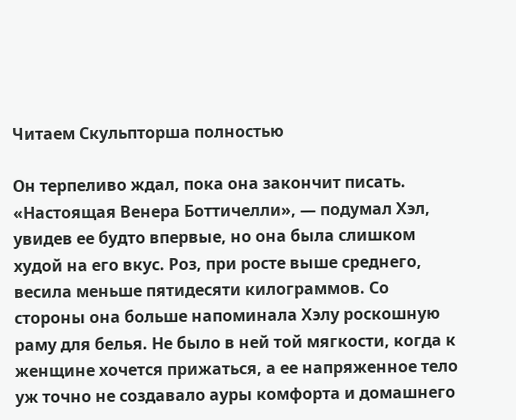Читаем Скульпторша полностью

Он терпеливо ждал, пока она закончит писать. «Настоящая Венера Боттичелли», — подумал Хэл, увидев ее будто впервые, но она была слишком худой на его вкус. Роз, при росте выше среднего, весила меньше пятидесяти килограммов. Со стороны она больше напоминала Хэлу роскошную раму для белья. Не было в ней той мягкости, когда к женщине хочется прижаться, а ее напряженное тело уж точно не создавало ауры комфорта и домашнего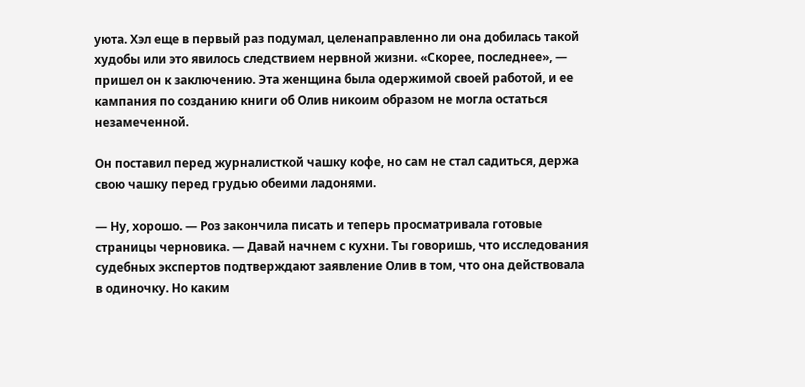уюта. Хэл еще в первый раз подумал, целенаправленно ли она добилась такой худобы или это явилось следствием нервной жизни. «Скорее, последнее», — пришел он к заключению. Эта женщина была одержимой своей работой, и ее кампания по созданию книги об Олив никоим образом не могла остаться незамеченной.

Он поставил перед журналисткой чашку кофе, но сам не стал садиться, держа свою чашку перед грудью обеими ладонями.

— Ну, хорошо. — Роз закончила писать и теперь просматривала готовые страницы черновика. — Давай начнем с кухни. Ты говоришь, что исследования судебных экспертов подтверждают заявление Олив в том, что она действовала в одиночку. Но каким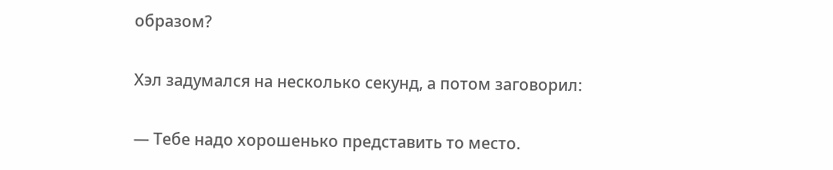образом?

Хэл задумался на несколько секунд, а потом заговорил:

— Тебе надо хорошенько представить то место.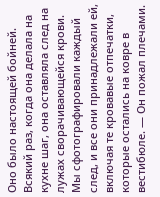Оно было настоящей бойней. Всякий раз, когда она делала на кухне шаг, она оставляла след на лужах сворачивающейся крови. Мы сфотографировали каждый след, и все они принадлежали ей, включая те кровавые отпечатки, которые остались на ковре в вестибюле. — Он пожал плечами.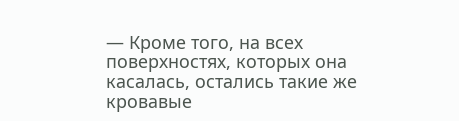— Кроме того, на всех поверхностях, которых она касалась, остались такие же кровавые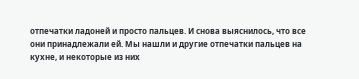отпечатки ладоней и просто пальцев. И снова выяснилось, что все они принадлежали ей. Мы нашли и другие отпечатки пальцев на кухне, и некоторые из них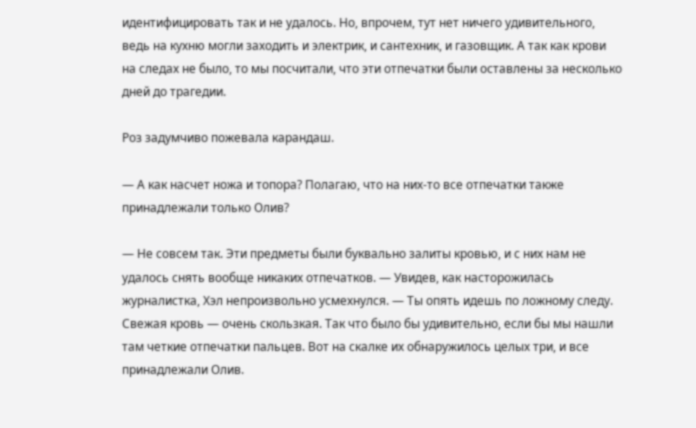идентифицировать так и не удалось. Но, впрочем, тут нет ничего удивительного, ведь на кухню могли заходить и электрик, и сантехник, и газовщик. А так как крови на следах не было, то мы посчитали, что эти отпечатки были оставлены за несколько дней до трагедии.

Роз задумчиво пожевала карандаш.

— А как насчет ножа и топора? Полагаю, что на них-то все отпечатки также принадлежали только Олив?

— Не совсем так. Эти предметы были буквально залиты кровью, и с них нам не удалось снять вообще никаких отпечатков. — Увидев, как насторожилась журналистка, Хэл непроизвольно усмехнулся. — Ты опять идешь по ложному следу. Свежая кровь — очень скользкая. Так что было бы удивительно, если бы мы нашли там четкие отпечатки пальцев. Вот на скалке их обнаружилось целых три, и все принадлежали Олив.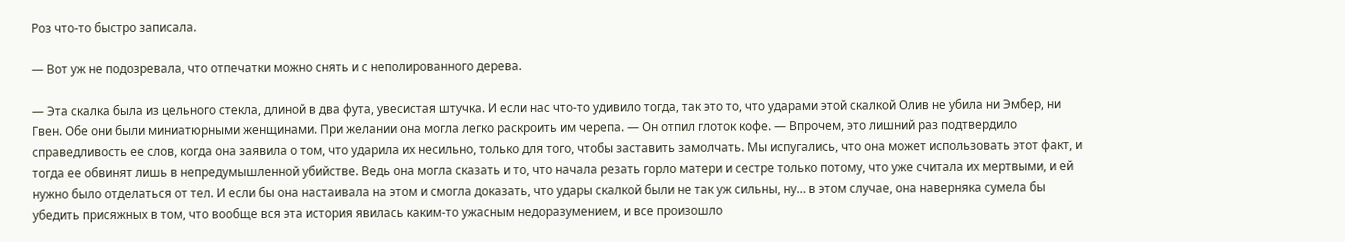Роз что-то быстро записала.

— Вот уж не подозревала, что отпечатки можно снять и с неполированного дерева.

— Эта скалка была из цельного стекла, длиной в два фута, увесистая штучка. И если нас что-то удивило тогда, так это то, что ударами этой скалкой Олив не убила ни Эмбер, ни Гвен. Обе они были миниатюрными женщинами. При желании она могла легко раскроить им черепа. — Он отпил глоток кофе. — Впрочем, это лишний раз подтвердило справедливость ее слов, когда она заявила о том, что ударила их несильно, только для того, чтобы заставить замолчать. Мы испугались, что она может использовать этот факт, и тогда ее обвинят лишь в непредумышленной убийстве. Ведь она могла сказать и то, что начала резать горло матери и сестре только потому, что уже считала их мертвыми, и ей нужно было отделаться от тел. И если бы она настаивала на этом и смогла доказать, что удары скалкой были не так уж сильны, ну… в этом случае, она наверняка сумела бы убедить присяжных в том, что вообще вся эта история явилась каким-то ужасным недоразумением, и все произошло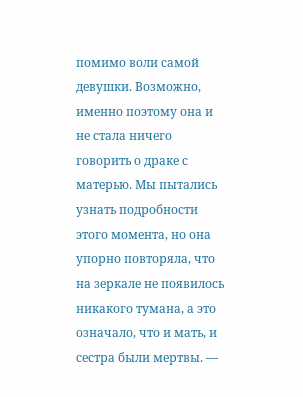помимо воли самой девушки. Возможно, именно поэтому она и не стала ничего говорить о драке с матерью. Мы пытались узнать подробности этого момента, но она упорно повторяла, что на зеркале не появилось никакого тумана, а это означало, что и мать, и сестра были мертвы. —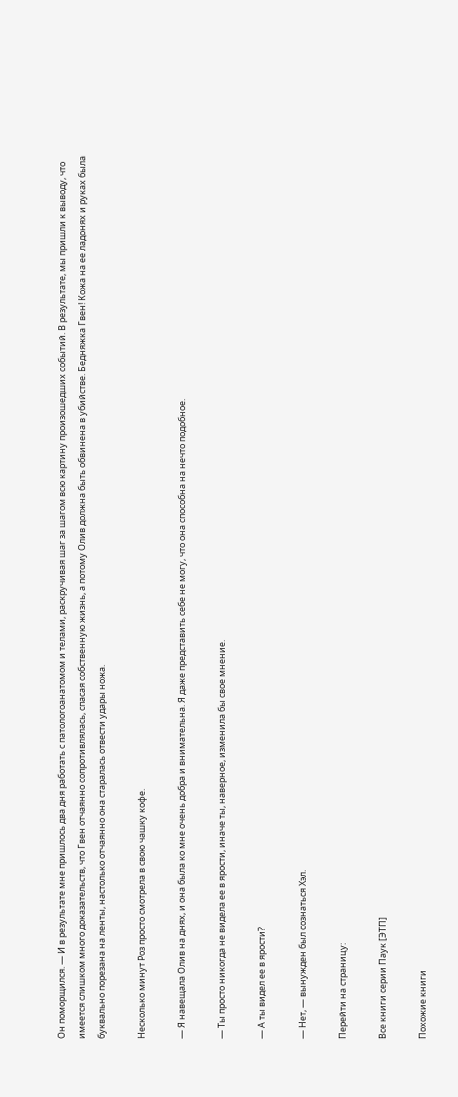Он поморщился. — И в результате мне пришлось два дня работать с патологоанатомом и телами, раскручивая шаг за шагом всю картину произошедших событий. В результате, мы пришли к выводу, что имеется слишком много доказательств, что Гвен отчаянно сопротивлялась, спасая собственную жизнь, а потому Олив должна быть обвинена в убийстве. Бедняжка Гвен! Кожа на ее ладонях и руках была буквально порезана на ленты, настолько отчаянно она старалась отвести удары ножа.

Несколько минут Роз просто смотрела в свою чашку кофе.

— Я навещала Олив на днях, и она была ко мне очень добра и внимательна. Я даже представить себе не могу, что она способна на нечто подобное.

— Ты просто никогда не видела ее в ярости, иначе ты, наверное, изменила бы свое мнение.

— А ты видел ее в ярости?

— Нет, — вынужден был сознаться Хэл.

Перейти на страницу:

Все книги серии Паук [ЭТП]

Похожие книги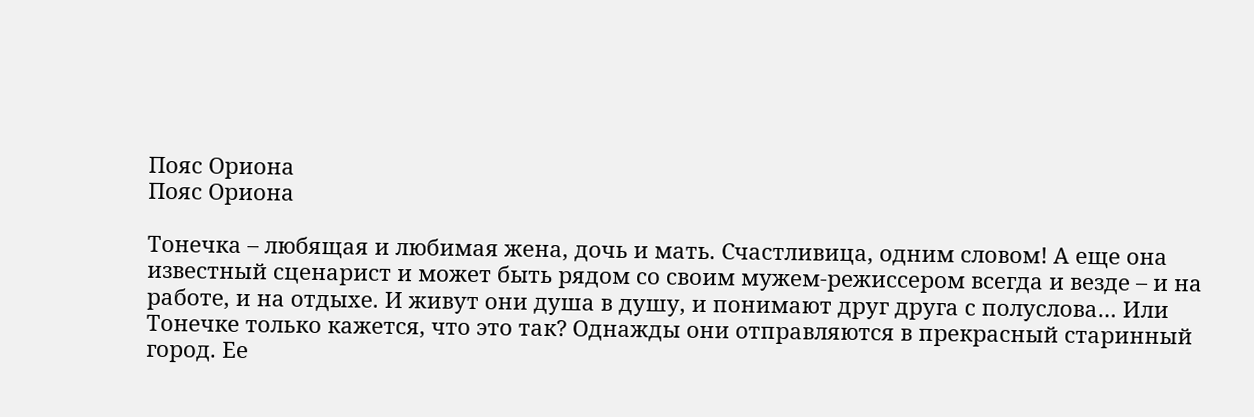Пояс Ориона
Пояс Ориона

Тонечка – любящая и любимая жена, дочь и мать. Счастливица, одним словом! А еще она известный сценарист и может быть рядом со своим мужем-режиссером всегда и везде – и на работе, и на отдыхе. И живут они душа в душу, и понимают друг друга с полуслова… Или Тонечке только кажется, что это так? Однажды они отправляются в прекрасный старинный город. Ее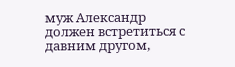муж Александр должен встретиться с давним другом,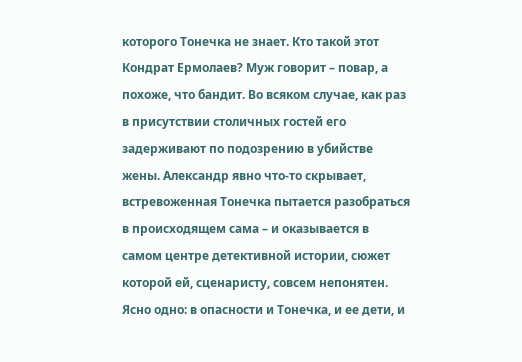которого Тонечка не знает. Кто такой этот Кондрат Ермолаев? Муж говорит – повар, а похоже, что бандит. Во всяком случае, как раз в присутствии столичных гостей его задерживают по подозрению в убийстве жены. Александр явно что-то скрывает, встревоженная Тонечка пытается разобраться в происходящем сама – и оказывается в самом центре детективной истории, сюжет которой ей, сценаристу, совсем непонятен. Ясно одно: в опасности и Тонечка, и ее дети, и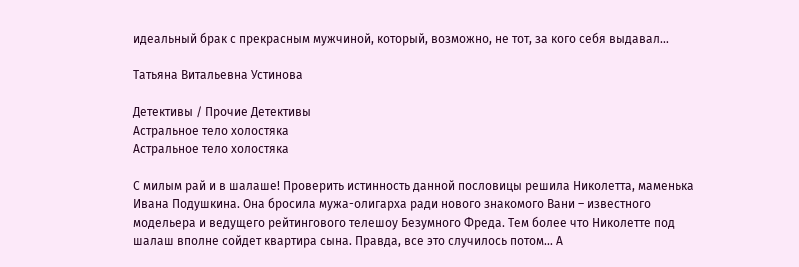идеальный брак с прекрасным мужчиной, который, возможно, не тот, за кого себя выдавал…

Татьяна Витальевна Устинова

Детективы / Прочие Детективы
Астральное тело холостяка
Астральное тело холостяка

С милым рай и в шалаше! Проверить истинность данной пословицы решила Николетта, маменька Ивана Подушкина. Она бросила мужа-олигарха ради нового знакомого Вани – известного модельера и ведущего рейтингового телешоу Безумного Фреда. Тем более что Николетте под шалаш вполне сойдет квартира сына. Правда, все это случилось потом… А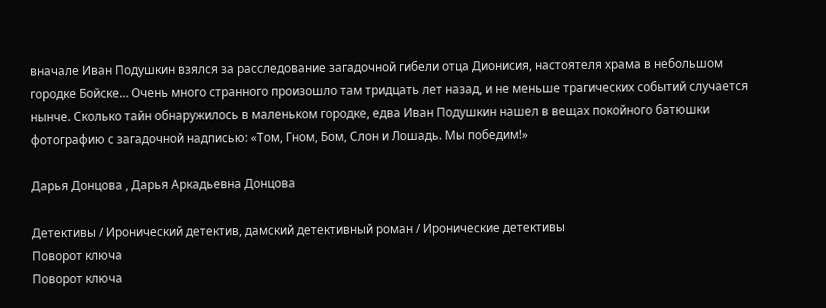вначале Иван Подушкин взялся за расследование загадочной гибели отца Дионисия, настоятеля храма в небольшом городке Бойске… Очень много странного произошло там тридцать лет назад, и не меньше трагических событий случается нынче. Сколько тайн обнаружилось в маленьком городке, едва Иван Подушкин нашел в вещах покойного батюшки фотографию с загадочной надписью: «Том, Гном, Бом, Слон и Лошадь. Мы победим!»

Дарья Донцова , Дарья Аркадьевна Донцова

Детективы / Иронический детектив, дамский детективный роман / Иронические детективы
Поворот ключа
Поворот ключа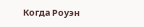Когда Роуэн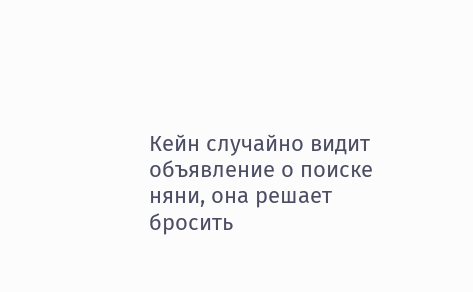Кейн случайно видит объявление о поиске няни, она решает бросить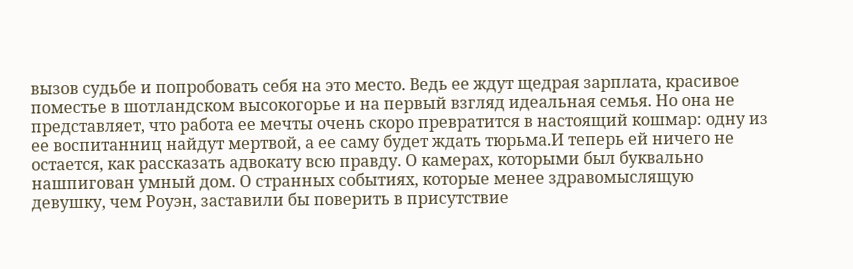вызов судьбе и попробовать себя на это место. Ведь ее ждут щедрая зарплата, красивое поместье в шотландском высокогорье и на первый взгляд идеальная семья. Но она не представляет, что работа ее мечты очень скоро превратится в настоящий кошмар: одну из ее воспитанниц найдут мертвой, а ее саму будет ждать тюрьма.И теперь ей ничего не остается, как рассказать адвокату всю правду. О камерах, которыми был буквально нашпигован умный дом. О странных событиях, которые менее здравомыслящую девушку, чем Роуэн, заставили бы поверить в присутствие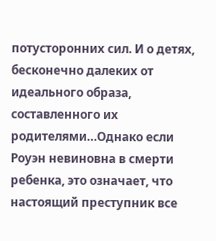потусторонних сил. И о детях, бесконечно далеких от идеального образа, составленного их родителями…Однако если Роуэн невиновна в смерти ребенка, это означает, что настоящий преступник все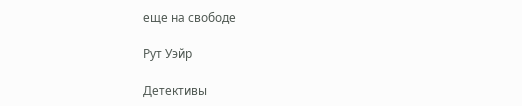еще на свободе

Рут Уэйр

Детективы